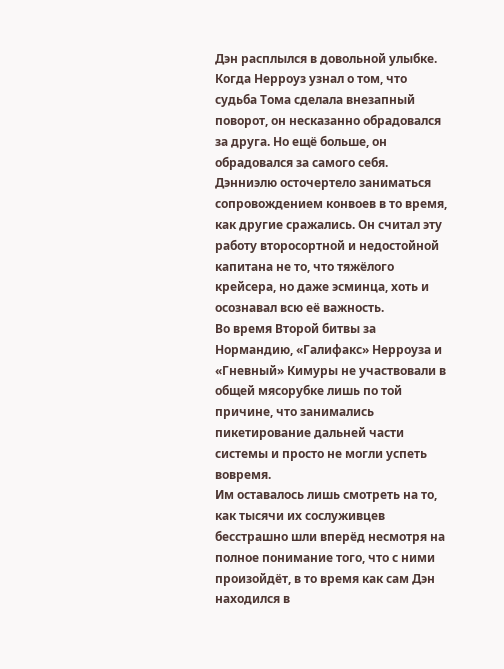Дэн расплылся в довольной улыбке.
Когда Нерроуз узнал о том, что судьба Тома сделала внезапный поворот, он несказанно обрадовался за друга. Но ещё больше, он обрадовался за самого себя. Дэнниэлю осточертело заниматься сопровождением конвоев в то время, как другие сражались. Он считал эту работу второсортной и недостойной капитана не то, что тяжёлого крейсера, но даже эсминца, хоть и осознавал всю её важность.
Во время Второй битвы за Нормандию, «Галифакс» Нерроуза и «Гневный» Кимуры не участвовали в общей мясорубке лишь по той причине, что занимались пикетирование дальней части системы и просто не могли успеть вовремя.
Им оставалось лишь смотреть на то, как тысячи их сослуживцев бесстрашно шли вперёд несмотря на полное понимание того, что с ними произойдёт, в то время как сам Дэн находился в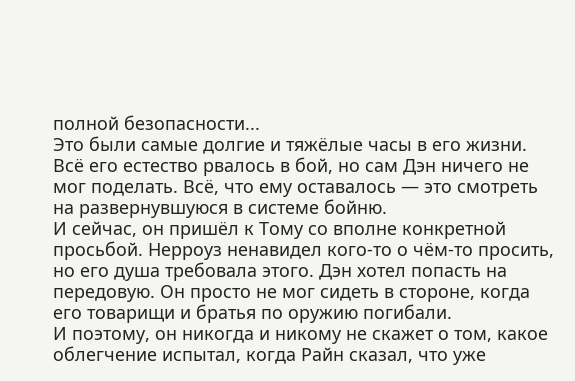полной безопасности...
Это были самые долгие и тяжёлые часы в его жизни. Всё его естество рвалось в бой, но сам Дэн ничего не мог поделать. Всё, что ему оставалось — это смотреть на развернувшуюся в системе бойню.
И сейчас, он пришёл к Тому со вполне конкретной просьбой. Нерроуз ненавидел кого-то о чём-то просить, но его душа требовала этого. Дэн хотел попасть на передовую. Он просто не мог сидеть в стороне, когда его товарищи и братья по оружию погибали.
И поэтому, он никогда и никому не скажет о том, какое облегчение испытал, когда Райн сказал, что уже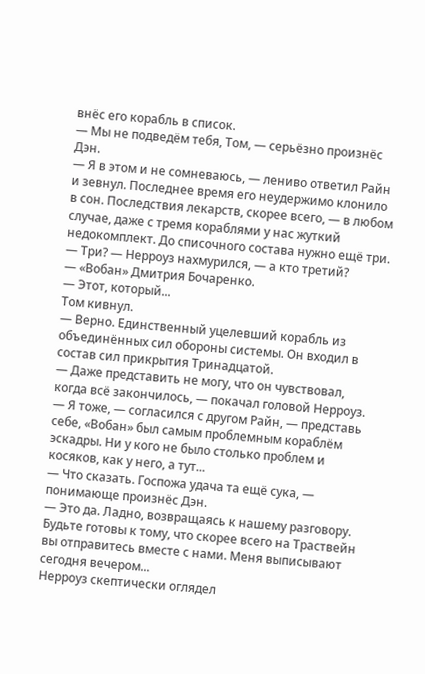внёс его корабль в список.
— Мы не подведём тебя, Том, — серьёзно произнёс Дэн.
— Я в этом и не сомневаюсь, — лениво ответил Райн и зевнул. Последнее время его неудержимо клонило в сон. Последствия лекарств, скорее всего, — в любом случае, даже с тремя кораблями у нас жуткий недокомплект. До списочного состава нужно ещё три.
— Три? — Нерроуз нахмурился, — а кто третий?
— «Вобан» Дмитрия Бочаренко.
— Этот, который...
Том кивнул.
— Верно. Единственный уцелевший корабль из объединённых сил обороны системы. Он входил в состав сил прикрытия Тринадцатой.
— Даже представить не могу, что он чувствовал, когда всё закончилось, — покачал головой Нерроуз.
— Я тоже, — согласился с другом Райн, — представь себе, «Вобан» был самым проблемным кораблём эскадры. Ни у кого не было столько проблем и косяков, как у него, а тут...
— Что сказать. Госпожа удача та ещё сука, — понимающе произнёс Дэн.
— Это да. Ладно, возвращаясь к нашему разговору. Будьте готовы к тому, что скорее всего на Траствейн вы отправитесь вместе с нами. Меня выписывают сегодня вечером...
Нерроуз скептически оглядел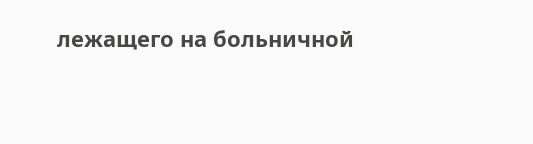лежащего на больничной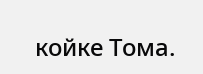койке Тома.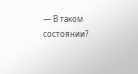— В таком состоянии?